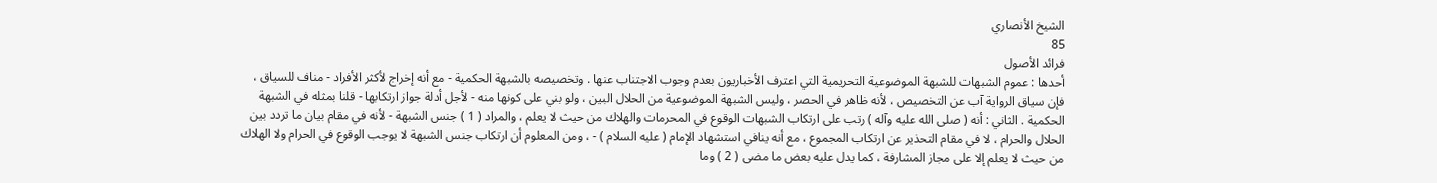الشيخ الأنصاري
85
فرائد الأصول
أحدها : عموم الشبهات للشبهة الموضوعية التحريمية التي اعترف الأخباريون بعدم وجوب الاجتناب عنها . وتخصيصه بالشبهة الحكمية - مع أنه إخراج لأكثر الأفراد - مناف للسياق ، فإن سياق الرواية آب عن التخصيص ، لأنه ظاهر في الحصر ، وليس الشبهة الموضوعية من الحلال البين ، ولو بني على كونها منه - لأجل أدلة جواز ارتكابها - قلنا بمثله في الشبهة الحكمية . الثاني : أنه ( صلى الله عليه وآله ) رتب على ارتكاب الشبهات الوقوع في المحرمات والهلاك من حيث لا يعلم ، والمراد ( 1 ) جنس الشبهة - لأنه في مقام بيان ما تردد بين الحلال والحرام ، لا في مقام التحذير عن ارتكاب المجموع ، مع أنه ينافي استشهاد الإمام ( عليه السلام ) - ، ومن المعلوم أن ارتكاب جنس الشبهة لا يوجب الوقوع في الحرام ولا الهلاك من حيث لا يعلم إلا على مجاز المشارفة ، كما يدل عليه بعض ما مضى ( 2 ) وما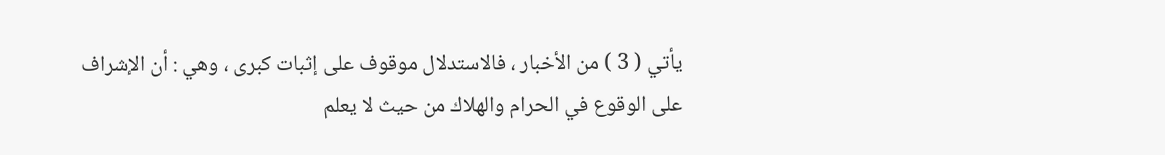يأتي ( 3 ) من الأخبار ، فالاستدلال موقوف على إثبات كبرى ، وهي : أن الإشراف على الوقوع في الحرام والهلاك من حيث لا يعلم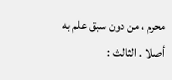محرم ، من دون سبق علم به أصلا . الثالث :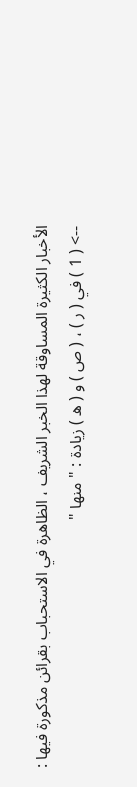الأخبار الكثيرة المساوقة لهذا الخبر الشريف ، الظاهرة في الاستحباب بقرائن مذكورة فيها :
--> ( 1 ) في ( ر ) ، ( ص ) و ( ه ) زيادة : " منها "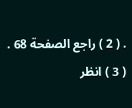. ( 2 ) راجع الصفحة 68 . ( 3 ) انظر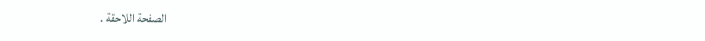الصفحة اللاحقة .